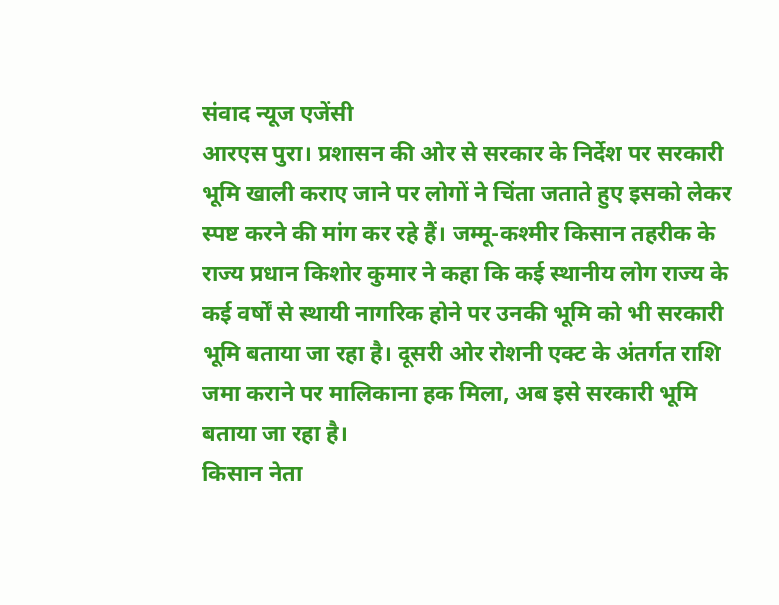संवाद न्यूज एजेंसी
आरएस पुरा। प्रशासन की ओर से सरकार के निर्देश पर सरकारी भूमि खाली कराए जाने पर लोगों ने चिंता जताते हुए इसको लेकर स्पष्ट करने की मांग कर रहे हैं। जम्मू-कश्मीर किसान तहरीक के राज्य प्रधान किशोर कुमार ने कहा कि कई स्थानीय लोग राज्य के कई वर्षों से स्थायी नागरिक होने पर उनकी भूमि को भी सरकारी भूमि बताया जा रहा है। दूसरी ओर रोशनी एक्ट के अंतर्गत राशि जमा कराने पर मालिकाना हक मिला, अब इसे सरकारी भूमि बताया जा रहा है।
किसान नेता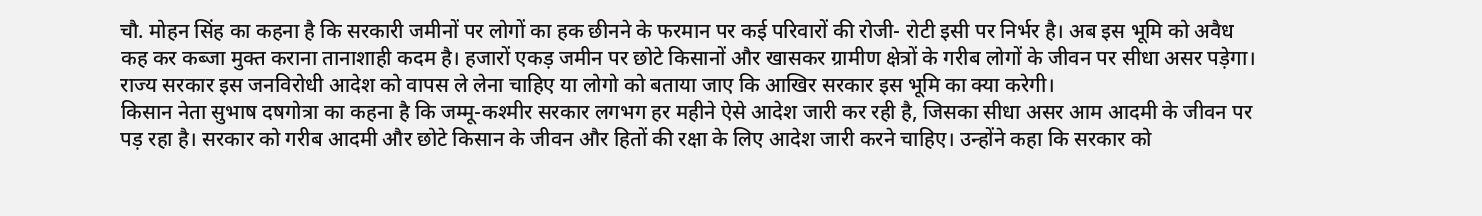चौ. मोहन सिंह का कहना है कि सरकारी जमीनों पर लोगों का हक छीनने के फरमान पर कई परिवारों की रोजी- रोटी इसी पर निर्भर है। अब इस भूमि को अवैध कह कर कब्जा मुक्त कराना तानाशाही कदम है। हजारों एकड़ जमीन पर छोटे किसानों और खासकर ग्रामीण क्षेत्रों के गरीब लोगों के जीवन पर सीधा असर पड़ेगा।
राज्य सरकार इस जनविरोधी आदेश को वापस ले लेना चाहिए या लोगो को बताया जाए कि आखिर सरकार इस भूमि का क्या करेगी।
किसान नेता सुभाष दषगोत्रा का कहना है कि जम्मू-कश्मीर सरकार लगभग हर महीने ऐसे आदेश जारी कर रही है, जिसका सीधा असर आम आदमी के जीवन पर पड़ रहा है। सरकार को गरीब आदमी और छोटे किसान के जीवन और हितों की रक्षा के लिए आदेश जारी करने चाहिए। उन्होंने कहा कि सरकार को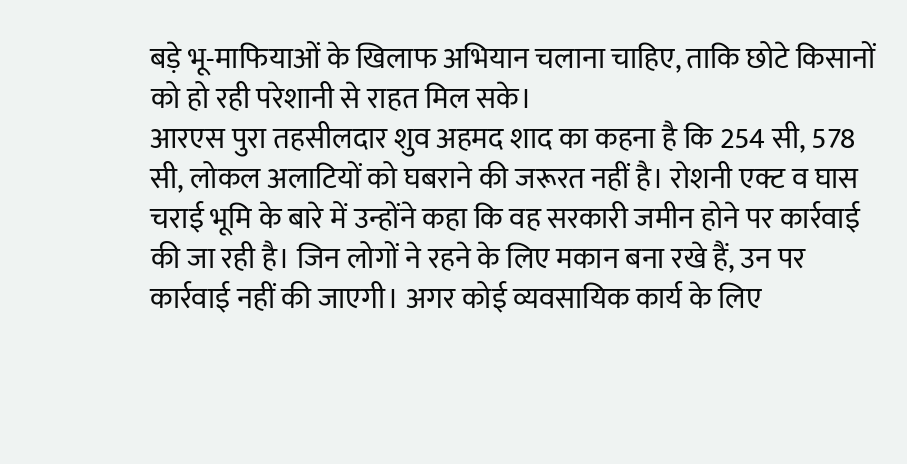बड़े भू-माफियाओं के खिलाफ अभियान चलाना चाहिए, ताकि छोटे किसानों को हो रही परेशानी से राहत मिल सके।
आरएस पुरा तहसीलदार शुव अहमद शाद का कहना है कि 254 सी, 578 सी, लोकल अलाटियों को घबराने की जरूरत नहीं है। रोशनी एक्ट व घास चराई भूमि के बारे में उन्होंने कहा कि वह सरकारी जमीन होने पर कार्रवाई की जा रही है। जिन लोगों ने रहने के लिए मकान बना रखे हैं, उन पर कार्रवाई नहीं की जाएगी। अगर कोई व्यवसायिक कार्य के लिए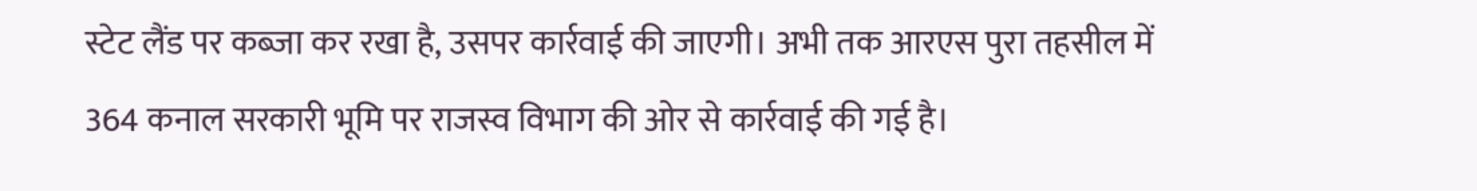स्टेट लैंड पर कब्जा कर रखा है, उसपर कार्रवाई की जाएगी। अभी तक आरएस पुरा तहसील में 364 कनाल सरकारी भूमि पर राजस्व विभाग की ओर से कार्रवाई की गई है।